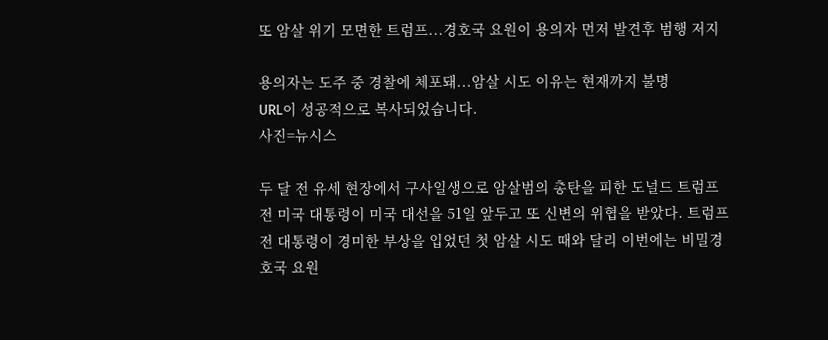또 암살 위기 모면한 트럼프...경호국 요원이 용의자 먼저 발견후 범행 저지

용의자는 도주 중 경찰에 체포돼...암살 시도 이유는 현재까지 불명
URL이 성공적으로 복사되었습니다.
사진=뉴시스

두 달 전 유세 현장에서 구사일생으로 암살범의 총탄을 피한 도널드 트럼프 전 미국 대통령이 미국 대선을 51일 앞두고 또 신변의 위협을 받았다. 트럼프 전 대통령이 경미한 부상을 입었던 첫 암살 시도 때와 달리 이번에는 비밀경호국 요원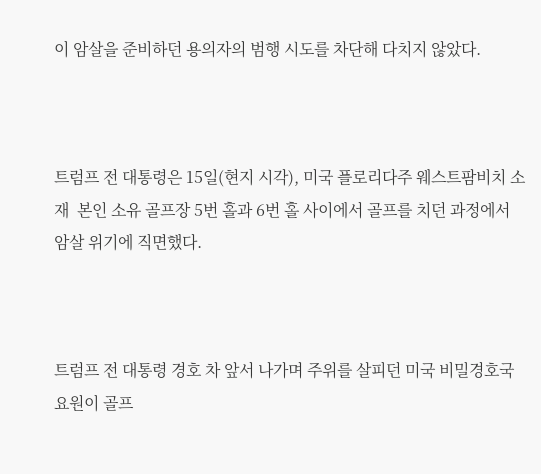이 암살을 준비하던 용의자의 범행 시도를 차단해 다치지 않았다.



트럼프 전 대통령은 15일(현지 시각), 미국 플로리다주 웨스트팜비치 소재  본인 소유 골프장 5번 홀과 6번 홀 사이에서 골프를 치던 과정에서 암살 위기에 직면했다.



트럼프 전 대통령 경호 차 앞서 나가며 주위를 살피던 미국 비밀경호국 요원이 골프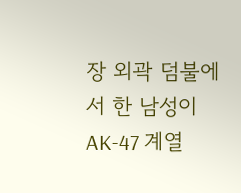장 외곽 덤불에서 한 남성이 AK-47 계열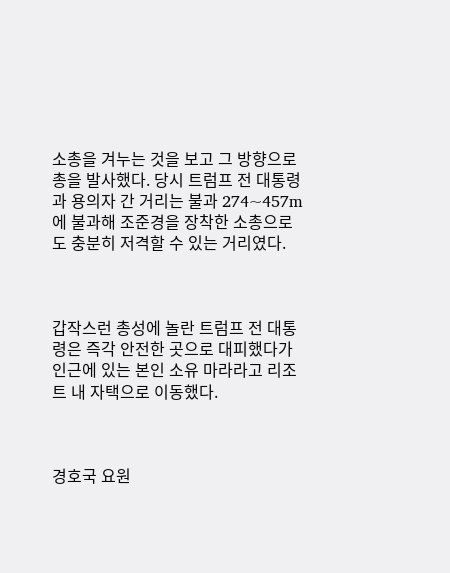소총을 겨누는 것을 보고 그 방향으로 총을 발사했다. 당시 트럼프 전 대통령과 용의자 간 거리는 불과 274~457m에 불과해 조준경을 장착한 소총으로도 충분히 저격할 수 있는 거리였다.



갑작스런 총성에 놀란 트럼프 전 대통령은 즉각 안전한 곳으로 대피했다가 인근에 있는 본인 소유 마라라고 리조트 내 자택으로 이동했다.



경호국 요원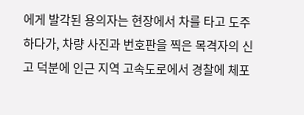에게 발각된 용의자는 현장에서 차를 타고 도주하다가, 차량 사진과 번호판을 찍은 목격자의 신고 덕분에 인근 지역 고속도로에서 경찰에 체포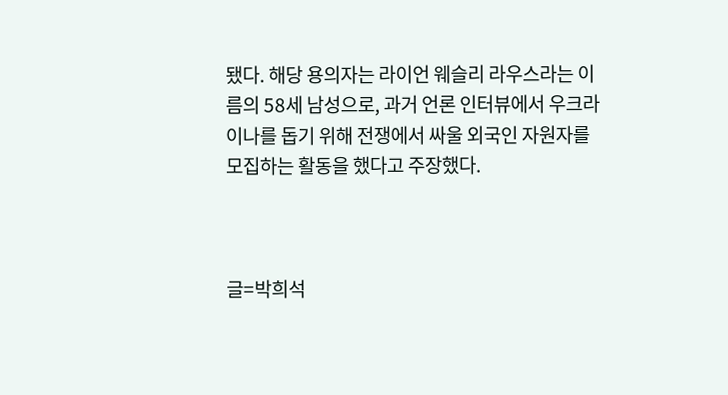됐다. 해당 용의자는 라이언 웨슬리 라우스라는 이름의 58세 남성으로, 과거 언론 인터뷰에서 우크라이나를 돕기 위해 전쟁에서 싸울 외국인 자원자를 모집하는 활동을 했다고 주장했다.



글=박희석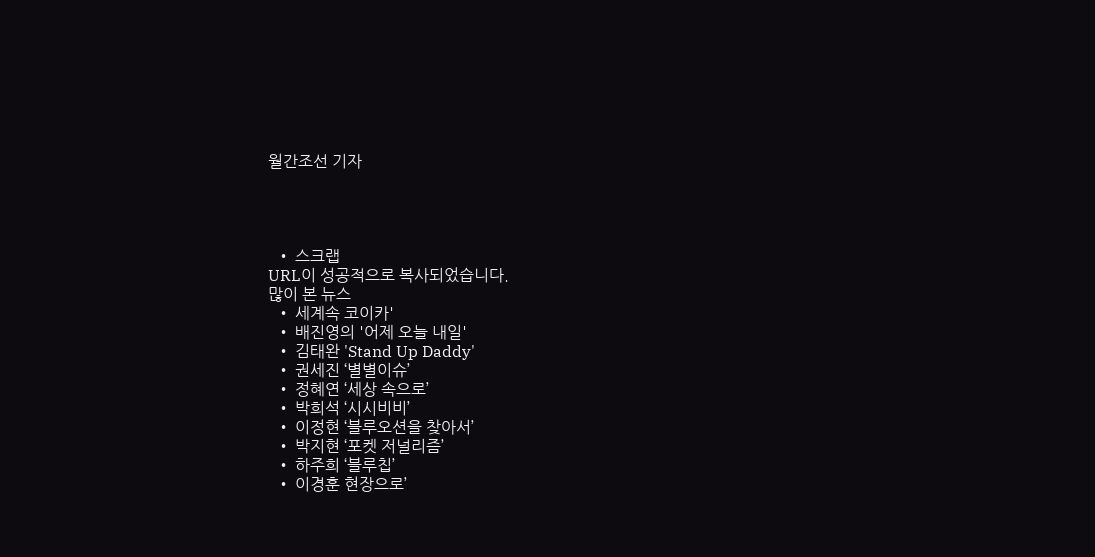월간조선 기자




  • 스크랩
URL이 성공적으로 복사되었습니다.
많이 본 뉴스
  • 세계속 코이카'
  • 배진영의 '어제 오늘 내일'
  • 김태완 'Stand Up Daddy'
  • 권세진 ‘별별이슈’
  • 정혜연 ‘세상 속으로’
  • 박희석 ‘시시비비’
  • 이정현 ‘블루오션을 찾아서’
  • 박지현 ‘포켓 저널리즘’
  • 하주희 ‘블루칩’
  • 이경훈 현장으로’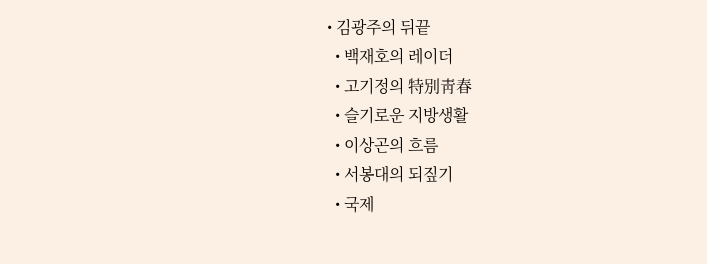• 김광주의 뒤끝
  • 백재호의 레이더
  • 고기정의 特別靑春
  • 슬기로운 지방생활
  • 이상곤의 흐름
  • 서봉대의 되짚기
  • 국제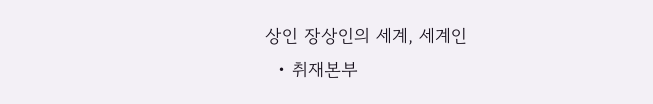상인 장상인의 세계, 세계인
  • 취재본부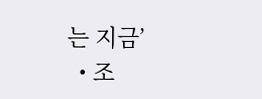는 지금’
  • 조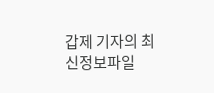갑제 기자의 최신정보파일